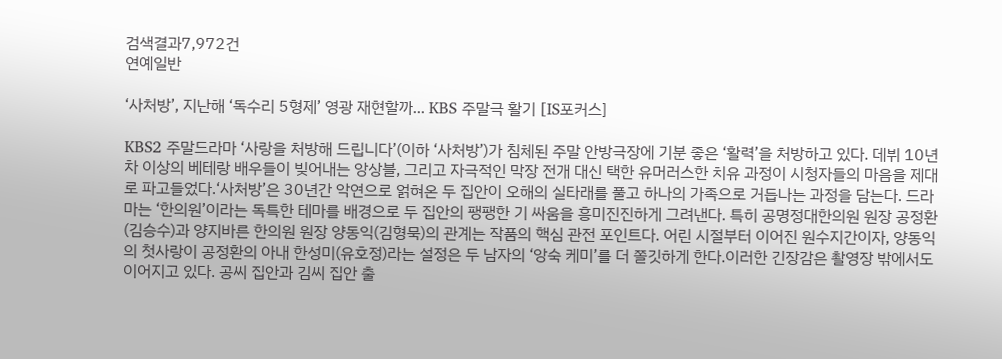검색결과7,972건
연예일반

‘사처방’, 지난해 ‘독수리 5형제’ 영광 재현할까... KBS 주말극 활기 [IS포커스]

KBS2 주말드라마 ‘사랑을 처방해 드립니다’(이하 ‘사처방’)가 침체된 주말 안방극장에 기분 좋은 ‘활력’을 처방하고 있다. 데뷔 10년차 이상의 베테랑 배우들이 빚어내는 앙상블, 그리고 자극적인 막장 전개 대신 택한 유머러스한 치유 과정이 시청자들의 마음을 제대로 파고들었다.‘사처방’은 30년간 악연으로 얽혀온 두 집안이 오해의 실타래를 풀고 하나의 가족으로 거듭나는 과정을 담는다. 드라마는 ‘한의원’이라는 독특한 테마를 배경으로 두 집안의 팽팽한 기 싸움을 흥미진진하게 그려낸다. 특히 공명정대한의원 원장 공정환(김승수)과 양지바른 한의원 원장 양동익(김형묵)의 관계는 작품의 핵심 관전 포인트다. 어린 시절부터 이어진 원수지간이자, 양동익의 첫사랑이 공정환의 아내 한성미(유호정)라는 설정은 두 남자의 ‘앙숙 케미’를 더 쫄깃하게 한다.이러한 긴장감은 촬영장 밖에서도 이어지고 있다. 공씨 집안과 김씨 집안 출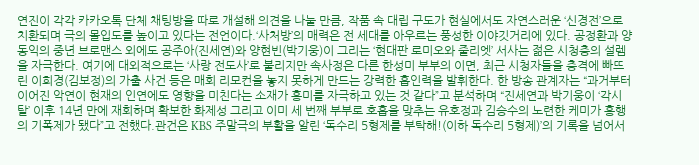연진이 각각 카카오톡 단체 채팅방을 따로 개설해 의견을 나눌 만큼, 작품 속 대립 구도가 현실에서도 자연스러운 ‘신경전’으로 치환되며 극의 몰입도를 높이고 있다는 전언이다.‘사처방’의 매력은 전 세대를 아우르는 풍성한 이야깃거리에 있다. 공정환과 양동익의 중년 브로맨스 외에도 공주아(진세연)와 양현빈(박기웅)이 그리는 ‘현대판 로미오와 줄리엣’ 서사는 젊은 시청층의 설렘을 자극한다. 여기에 대외적으로는 ‘사랑 전도사’로 불리지만 속사정은 다른 한성미 부부의 이면, 최근 시청자들을 충격에 빠뜨린 이희경(김보정)의 가출 사건 등은 매회 리모컨을 놓지 못하게 만드는 강력한 흡인력을 발휘한다. 한 방송 관계자는 “과거부터 이어진 악연이 현재의 인연에도 영향을 미친다는 소재가 흥미를 자극하고 있는 것 같다”고 분석하며 “진세연과 박기웅이 ‘각시탈’ 이후 14년 만에 재회하며 확보한 화제성 그리고 이미 세 번째 부부로 호흡을 맞추는 유호정과 김승수의 노련한 케미가 흥행의 기폭제가 됐다”고 전했다.관건은 KBS 주말극의 부활을 알린 ‘독수리 5형제를 부탁해!(이하 독수리 5형제)’의 기록을 넘어서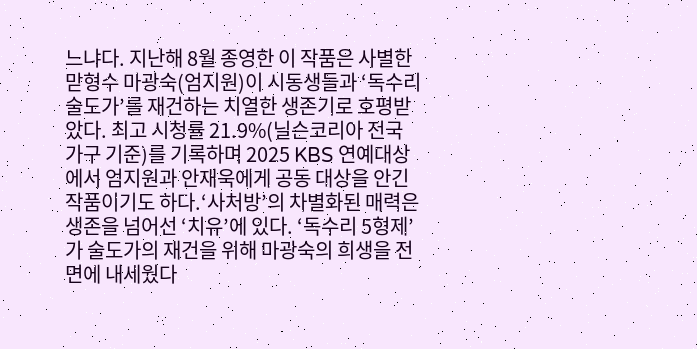느냐다. 지난해 8월 종영한 이 작품은 사별한 맏형수 마광숙(엄지원)이 시동생들과 ‘독수리 술도가’를 재건하는 치열한 생존기로 호평받았다. 최고 시청률 21.9%(닐슨코리아 전국 가구 기준)를 기록하며 2025 KBS 연예대상에서 엄지원과 안재욱에게 공동 대상을 안긴 작품이기도 하다.‘사처방’의 차별화된 매력은 생존을 넘어선 ‘치유’에 있다. ‘독수리 5형제’가 술도가의 재건을 위해 마광숙의 희생을 전면에 내세웠다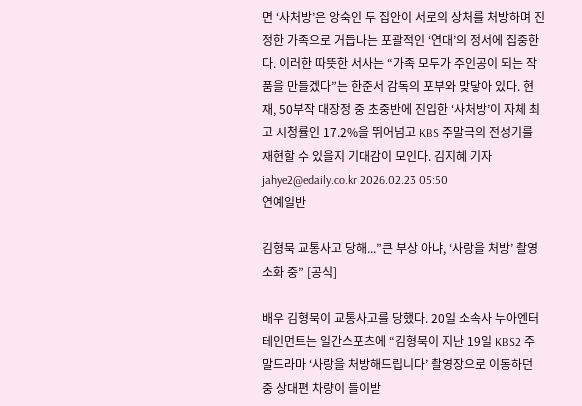면 ‘사처방’은 앙숙인 두 집안이 서로의 상처를 처방하며 진정한 가족으로 거듭나는 포괄적인 ‘연대’의 정서에 집중한다. 이러한 따뜻한 서사는 “가족 모두가 주인공이 되는 작품을 만들겠다”는 한준서 감독의 포부와 맞닿아 있다. 현재, 50부작 대장정 중 초중반에 진입한 ‘사처방’이 자체 최고 시청률인 17.2%을 뛰어넘고 KBS 주말극의 전성기를 재현할 수 있을지 기대감이 모인다. 김지혜 기자 jahye2@edaily.co.kr 2026.02.23 05:50
연예일반

김형묵 교통사고 당해...”큰 부상 아냐, ‘사랑을 처방’ 촬영 소화 중” [공식]

배우 김형묵이 교통사고를 당했다. 20일 소속사 누아엔터테인먼트는 일간스포츠에 “김형묵이 지난 19일 KBS2 주말드라마 ‘사랑을 처방해드립니다’ 촬영장으로 이동하던 중 상대편 차량이 들이받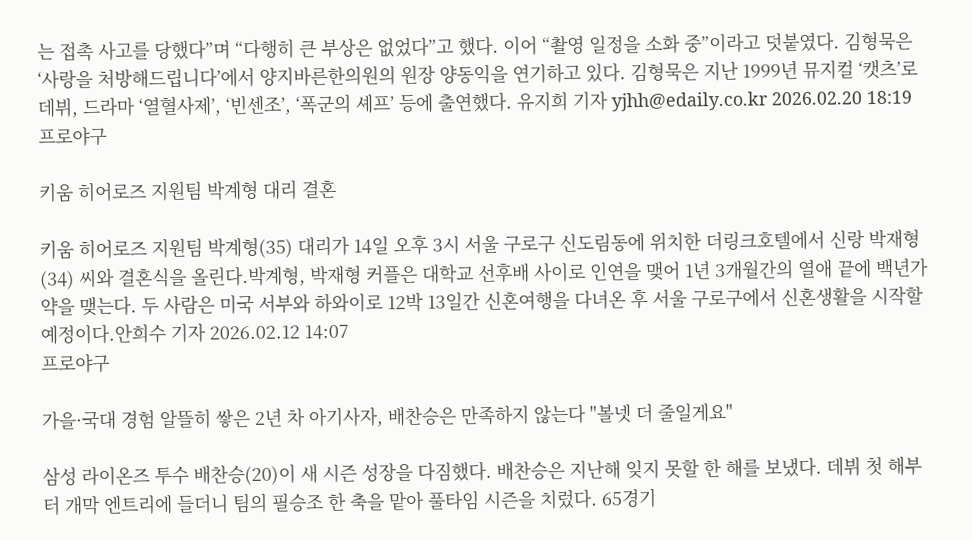는 접촉 사고를 당했다”며 “다행히 큰 부상은 없었다”고 했다. 이어 “촬영 일정을 소화 중”이라고 덧붙였다. 김형묵은 ‘사랑을 처방해드립니다’에서 양지바른한의원의 원장 양동익을 연기하고 있다. 김형묵은 지난 1999년 뮤지컬 ‘캣츠’로 데뷔, 드라마 ‘열혈사제’, ‘빈센조’, ‘폭군의 셰프’ 등에 출연했다. 유지희 기자 yjhh@edaily.co.kr 2026.02.20 18:19
프로야구

키움 히어로즈 지원팀 박계형 대리 결혼

키움 히어로즈 지원팀 박계형(35) 대리가 14일 오후 3시 서울 구로구 신도림동에 위치한 더링크호텔에서 신랑 박재형(34) 씨와 결혼식을 올린다.박계형, 박재형 커플은 대학교 선후배 사이로 인연을 맺어 1년 3개월간의 열애 끝에 백년가약을 맺는다. 두 사람은 미국 서부와 하와이로 12박 13일간 신혼여행을 다녀온 후 서울 구로구에서 신혼생활을 시작할 예정이다.안희수 기자 2026.02.12 14:07
프로야구

가을·국대 경험 알뜰히 쌓은 2년 차 아기사자, 배찬승은 만족하지 않는다 "볼넷 더 줄일게요"

삼성 라이온즈 투수 배찬승(20)이 새 시즌 성장을 다짐했다. 배찬승은 지난해 잊지 못할 한 해를 보냈다. 데뷔 첫 해부터 개막 엔트리에 들더니 팀의 필승조 한 축을 맡아 풀타임 시즌을 치렀다. 65경기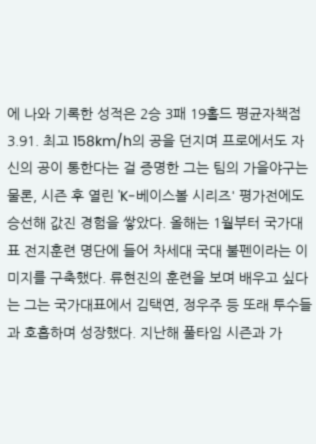에 나와 기록한 성적은 2승 3패 19홀드 평균자책점 3.91. 최고 158km/h의 공을 던지며 프로에서도 자신의 공이 통한다는 걸 증명한 그는 팀의 가을야구는 물론, 시즌 후 열린 'K-베이스볼 시리즈' 평가전에도 승선해 값진 경험을 쌓았다. 올해는 1월부터 국가대표 전지훈련 명단에 들어 차세대 국대 불펜이라는 이미지를 구축했다. 류현진의 훈련을 보며 배우고 싶다는 그는 국가대표에서 김택연, 정우주 등 또래 투수들과 호흡하며 성장했다. 지난해 풀타임 시즌과 가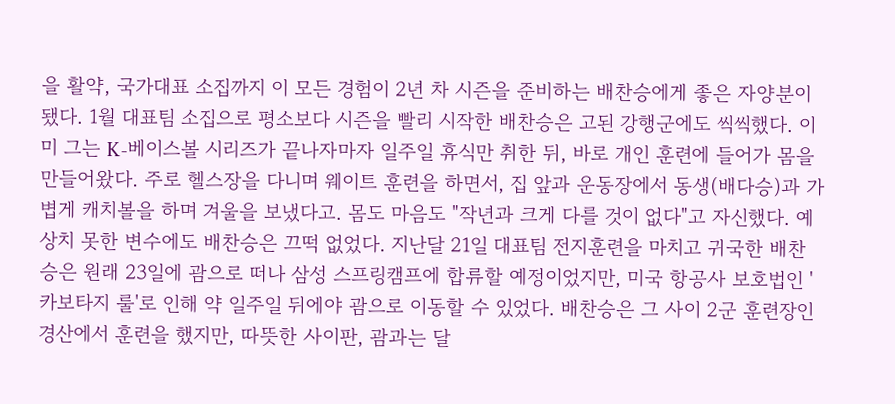을 활약, 국가대표 소집까지 이 모든 경험이 2년 차 시즌을 준비하는 배찬승에게 좋은 자양분이 됐다. 1월 대표팀 소집으로 평소보다 시즌을 빨리 시작한 배찬승은 고된 강행군에도 씩씩했다. 이미 그는 K-베이스볼 시리즈가 끝나자마자 일주일 휴식만 취한 뒤, 바로 개인 훈련에 들어가 몸을 만들어왔다. 주로 헬스장을 다니며 웨이트 훈련을 하면서, 집 앞과 운동장에서 동생(배다승)과 가볍게 캐치볼을 하며 겨울을 보냈다고. 몸도 마음도 "작년과 크게 다를 것이 없다"고 자신했다. 예상치 못한 변수에도 배찬승은 끄떡 없었다. 지난달 21일 대표팀 전지훈련을 마치고 귀국한 배찬승은 원래 23일에 괌으로 떠나 삼성 스프링캠프에 합류할 예정이었지만, 미국 항공사 보호법인 '카보타지 룰'로 인해 약 일주일 뒤에야 괌으로 이동할 수 있었다. 배찬승은 그 사이 2군 훈련장인 경산에서 훈련을 했지만, 따뜻한 사이판, 괌과는 달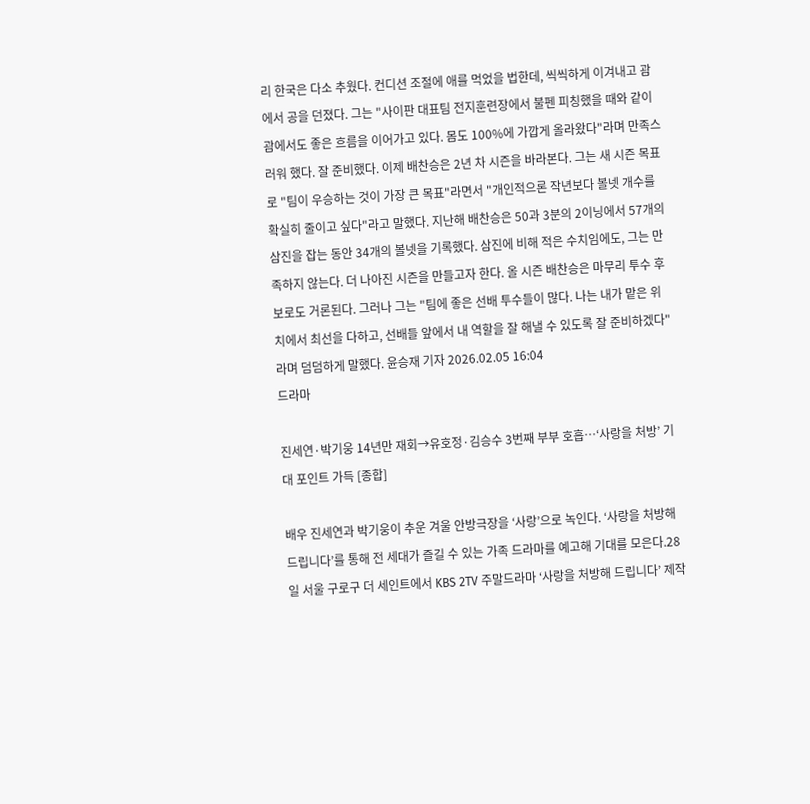리 한국은 다소 추웠다. 컨디션 조절에 애를 먹었을 법한데, 씩씩하게 이겨내고 괌에서 공을 던졌다. 그는 "사이판 대표팀 전지훈련장에서 불펜 피칭했을 때와 같이 괌에서도 좋은 흐름을 이어가고 있다. 몸도 100%에 가깝게 올라왔다"라며 만족스러워 했다. 잘 준비했다. 이제 배찬승은 2년 차 시즌을 바라본다. 그는 새 시즌 목표로 "팀이 우승하는 것이 가장 큰 목표"라면서 "개인적으론 작년보다 볼넷 개수를 확실히 줄이고 싶다"라고 말했다. 지난해 배찬승은 50과 3분의 2이닝에서 57개의 삼진을 잡는 동안 34개의 볼넷을 기록했다. 삼진에 비해 적은 수치임에도, 그는 만족하지 않는다. 더 나아진 시즌을 만들고자 한다. 올 시즌 배찬승은 마무리 투수 후보로도 거론된다. 그러나 그는 "팀에 좋은 선배 투수들이 많다. 나는 내가 맡은 위치에서 최선을 다하고, 선배들 앞에서 내 역할을 잘 해낼 수 있도록 잘 준비하겠다"라며 덤덤하게 말했다. 윤승재 기자 2026.02.05 16:04
드라마

진세연·박기웅 14년만 재회→유호정·김승수 3번째 부부 호흡…‘사랑을 처방’ 기대 포인트 가득 [종합]

배우 진세연과 박기웅이 추운 겨울 안방극장을 ‘사랑’으로 녹인다. ‘사랑을 처방해드립니다’를 통해 전 세대가 즐길 수 있는 가족 드라마를 예고해 기대를 모은다.28일 서울 구로구 더 세인트에서 KBS 2TV 주말드라마 ‘사랑을 처방해 드립니다’ 제작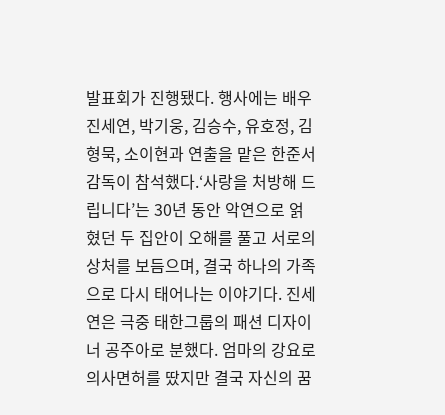발표회가 진행됐다. 행사에는 배우 진세연, 박기웅, 김승수, 유호정, 김형묵, 소이현과 연출을 맡은 한준서 감독이 참석했다.‘사랑을 처방해 드립니다’는 30년 동안 악연으로 얽혔던 두 집안이 오해를 풀고 서로의 상처를 보듬으며, 결국 하나의 가족으로 다시 태어나는 이야기다. 진세연은 극중 태한그룹의 패션 디자이너 공주아로 분했다. 엄마의 강요로 의사면허를 땄지만 결국 자신의 꿈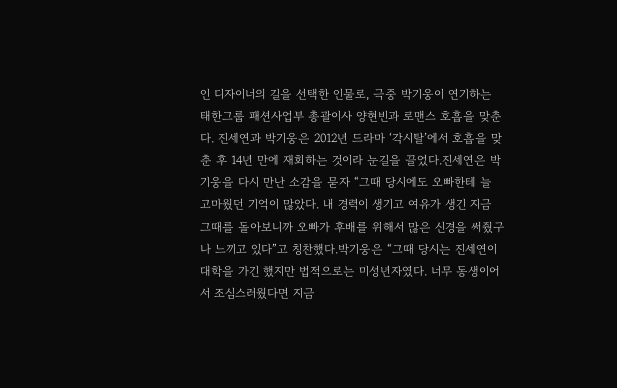인 디자이너의 길을 선택한 인물로, 극중 박기웅이 연기하는 태한그룹 패션사업부 총괄이사 양현빈과 로맨스 호흡을 맞춘다. 진세연과 박기웅은 2012년 드라마 ‘각시탈’에서 호흡을 맞춘 후 14년 만에 재회하는 것이라 눈길을 끌었다.진세연은 박기웅을 다시 만난 소감을 묻자 “그때 당시에도 오빠한테 늘 고마웠던 기억이 많았다. 내 경력이 생기고 여유가 생긴 지금 그때를 돌아보니까 오빠가 후배를 위해서 많은 신경을 써줬구나 느끼고 있다”고 칭찬했다.박기웅은 “그때 당시는 진세연이 대학을 가긴 했지만 법적으로는 미성년자였다. 너무 동생이어서 조심스러웠다면 지금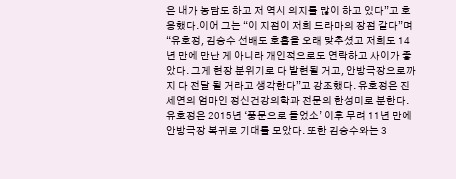은 내가 농담도 하고 저 역시 의지를 많이 하고 있다”고 호응했다.이어 그는 “이 지점이 저희 드라마의 장점 같다”며 “유호정, 김승수 선배도 호흡을 오래 맞추셨고 저희도 14년 만에 만난 게 아니라 개인적으로도 연락하고 사이가 좋았다. 그게 현장 분위기로 다 발현될 거고, 안방극장으로까지 다 전달 될 거라고 생각한다”고 강조했다. 유호정은 진세연의 엄마인 정신건강의학과 전문의 한성미로 분한다. 유호정은 2015년 ‘풍문으로 들었소’ 이후 무려 11년 만에 안방극장 복귀로 기대를 모았다. 또한 김승수와는 3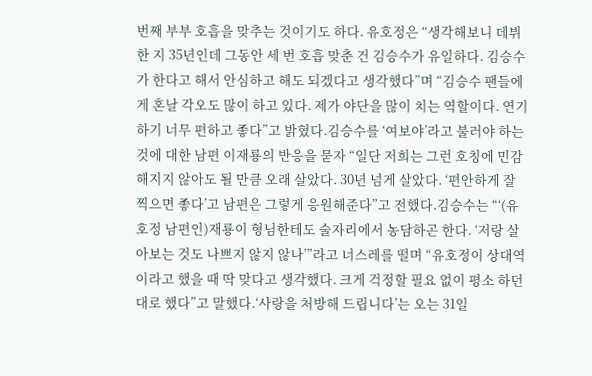번째 부부 호흡을 맞추는 것이기도 하다. 유호정은 “생각해보니 데뷔한 지 35년인데 그동안 세 번 호흡 맞춘 건 김승수가 유일하다. 김승수가 한다고 해서 안심하고 해도 되겠다고 생각했다”며 “김승수 팬들에게 혼날 각오도 많이 하고 있다. 제가 야단을 많이 치는 역할이다. 연기하기 너무 편하고 좋다”고 밝혔다.김승수를 ‘여보야’라고 불러야 하는 것에 대한 남편 이재룡의 반응을 묻자 “일단 저희는 그런 호칭에 민감해지지 않아도 될 만큼 오래 살았다. 30년 넘게 살았다. ‘편안하게 잘 찍으면 좋다’고 남편은 그렇게 응원해준다”고 전했다.김승수는 “‘(유호정 남편인)재룡이 형님한테도 술자리에서 농담하곤 한다. ‘저랑 살아보는 것도 나쁘지 않지 않나’”라고 너스레를 떨며 “유호정이 상대역이라고 했을 때 딱 맞다고 생각했다. 크게 걱정할 필요 없이 평소 하던 대로 했다”고 말했다.‘사랑을 처방해 드립니다’는 오는 31일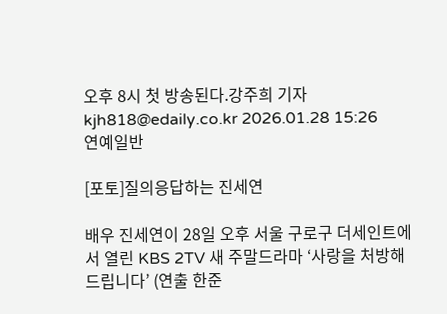오후 8시 첫 방송된다.강주희 기자 kjh818@edaily.co.kr 2026.01.28 15:26
연예일반

[포토]질의응답하는 진세연

배우 진세연이 28일 오후 서울 구로구 더세인트에서 열린 KBS 2TV 새 주말드라마 ‘사랑을 처방해 드립니다’ (연출 한준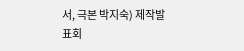서, 극본 박지숙) 제작발표회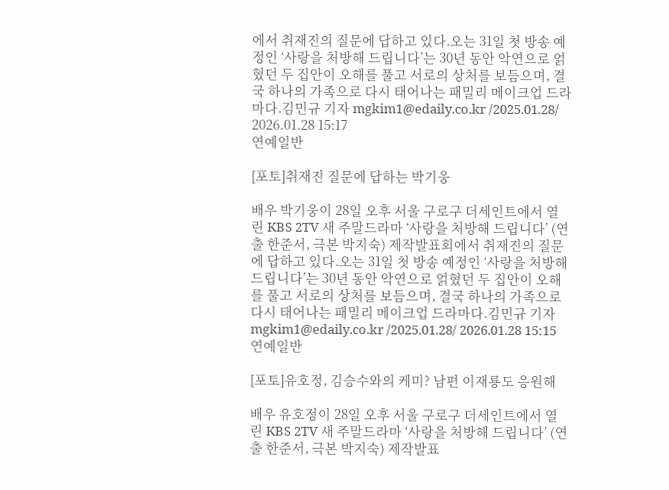에서 취재진의 질문에 답하고 있다.오는 31일 첫 방송 예정인 ‘사랑을 처방해 드립니다’는 30년 동안 악연으로 얽혔던 두 집안이 오해를 풀고 서로의 상처를 보듬으며, 결국 하나의 가족으로 다시 태어나는 패밀리 메이크업 드라마다.김민규 기자 mgkim1@edaily.co.kr /2025.01.28/ 2026.01.28 15:17
연예일반

[포토]취재진 질문에 답하는 박기웅

배우 박기웅이 28일 오후 서울 구로구 더세인트에서 열린 KBS 2TV 새 주말드라마 ‘사랑을 처방해 드립니다’ (연출 한준서, 극본 박지숙) 제작발표회에서 취재진의 질문에 답하고 있다.오는 31일 첫 방송 예정인 ‘사랑을 처방해 드립니다’는 30년 동안 악연으로 얽혔던 두 집안이 오해를 풀고 서로의 상처를 보듬으며, 결국 하나의 가족으로 다시 태어나는 패밀리 메이크업 드라마다.김민규 기자 mgkim1@edaily.co.kr /2025.01.28/ 2026.01.28 15:15
연예일반

[포토]유호정, 김승수와의 케미? 남편 이재룡도 응원해

배우 유호정이 28일 오후 서울 구로구 더세인트에서 열린 KBS 2TV 새 주말드라마 ‘사랑을 처방해 드립니다’ (연출 한준서, 극본 박지숙) 제작발표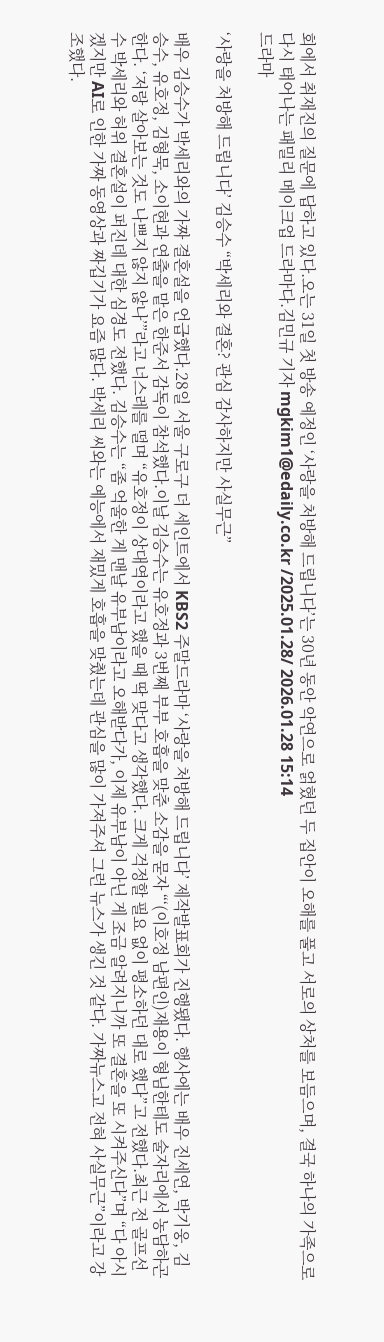회에서 취재진의 질문에 답하고 있다.오는 31일 첫 방송 예정인 ‘사랑을 처방해 드립니다’는 30년 동안 악연으로 얽혔던 두 집안이 오해를 풀고 서로의 상처를 보듬으며, 결국 하나의 가족으로 다시 태어나는 패밀리 메이크업 드라마다.김민규 기자 mgkim1@edaily.co.kr /2025.01.28/ 2026.01.28 15:14
드라마

‘사랑을 처방해 드립니다’ 김승수 “박세리와 결혼? 관심 감사하지만 사실무근”

배우 김승수가 박세리와의 가짜 결혼설을 언급했다.28일 서울 구로구 더 세인트에서 KBS2 주말드라마 ‘사랑을 처방해 드립니다’ 제작발표회가 진행됐다. 행사에는 배우 진세연, 박기웅, 김승수, 유호정, 김형묵, 소이현과 연출을 맡은 한준서 감독이 참석했다.이날 김승수는 유호정과 3번째 부부 호흡을 맞춘 소감을 묻자 “‘(이호정 남편인)재용이 형님한테도 술자리에서 농담하곤 한다. ‘저랑 살아보는 것도 나쁘지 않지 않나’”라고 너스레를 떨며 “유호정이 상대역이라고 했을 때 딱 맞다고 생각했다. 크게 걱정할 필요 없이 평소하던 대로 했다”고 전했다.최근 전 골프선수 박세리와 허위 결혼설이 퍼진데 대한 심경도 전했다. 김승수는 “좀 억울한 게 맨날 유부남이라고 오해받다가, 이제 유부남이 아닌 게 조금 알려지니까 또 결혼을 또 시켜주신다”며 “다 아시겠지만 AI로 인한 가짜 동영상과 짜깁기가 요즘 많다. 박세리 씨와는 예능에서 재밌게 호흡을 맞췄는데 관심을 많이 가져주셔 그런 뉴스가 생긴 것 같다. 가짜뉴스고 전혀 사실무근”이라고 강조했다.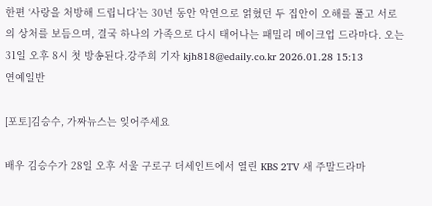한편 ‘사랑을 처방해 드립니다’는 30년 동안 악연으로 얽혔던 두 집안이 오해를 풀고 서로의 상처를 보듬으며, 결국 하나의 가족으로 다시 태어나는 패밀리 메이크업 드라마다. 오는 31일 오후 8시 첫 방송된다.강주희 기자 kjh818@edaily.co.kr 2026.01.28 15:13
연예일반

[포토]김승수, 가짜뉴스는 잊어주세요

배우 김승수가 28일 오후 서울 구로구 더세인트에서 열린 KBS 2TV 새 주말드라마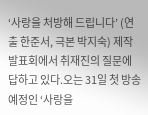‘사랑을 처방해 드립니다’ (연출 한준서, 극본 박지숙) 제작발표회에서 취재진의 질문에 답하고 있다.오는 31일 첫 방송 예정인 ‘사랑을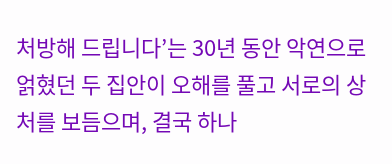처방해 드립니다’는 30년 동안 악연으로 얽혔던 두 집안이 오해를 풀고 서로의 상처를 보듬으며, 결국 하나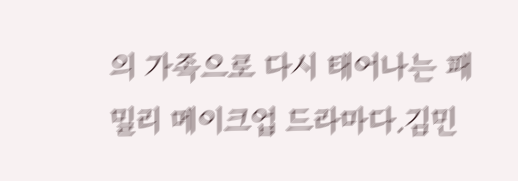의 가족으로 다시 태어나는 패밀리 메이크업 드라마다.김민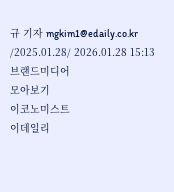규 기자 mgkim1@edaily.co.kr /2025.01.28/ 2026.01.28 15:13
브랜드미디어
모아보기
이코노미스트
이데일리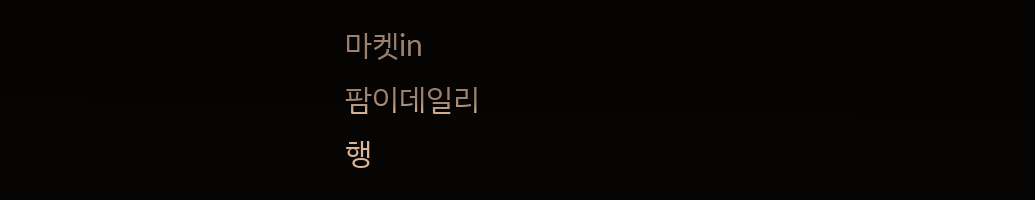마켓in
팜이데일리
행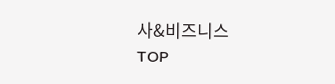사&비즈니스
TOP